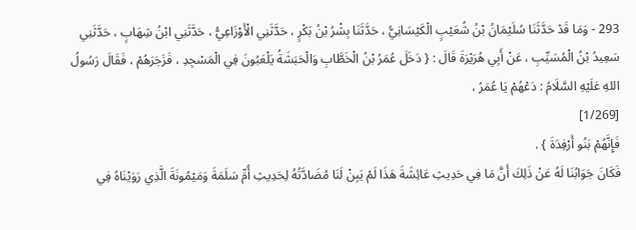293 - وَمَا قَدْ حَدَّثَنَا سُلَيْمَانُ بْنُ شُعَيْبٍ الْكَيْسَانِيُّ ، حَدَّثَنَا بِشْرُ بْنُ بَكْرٍ ، حَدَّثَنِي الْأَوْزَاعِيُّ ، حَدَّثَنِي ابْنُ شِهَابٍ ، حَدَّثَنِي سَعِيدُ بْنُ الْمُسَيِّبِ ، عَنْ أَبِي هُرَيْرَةَ قَالَ : { دَخَلَ عُمَرُ بْنُ الْخَطَّابِ وَالْحَبَشَةُ يَلْعَبُونَ فِي الْمَسْجِدِ ، فَزَجَرَهُمْ ، فَقَالَ رَسُولُ اللهِ عَلَيْهِ السَّلَامُ : دَعْهُمْ يَا عُمَرُ ،
[1/269]
فَإِنَّهُمْ بَنُو أَرْفِدَةَ } .
فَكَانَ جَوَابُنَا لَهُ عَنْ ذَلِكَ أَنَّ مَا فِي حَدِيثِ عَائِشَةَ هَذَا لَمْ يَبِنْ لَنَا مُضَادَّتُهُ لِحَدِيثِ أُمِّ سَلَمَةَ وَمَيْمُونَةَ الَّذِي رَوَيْنَاهُ فِي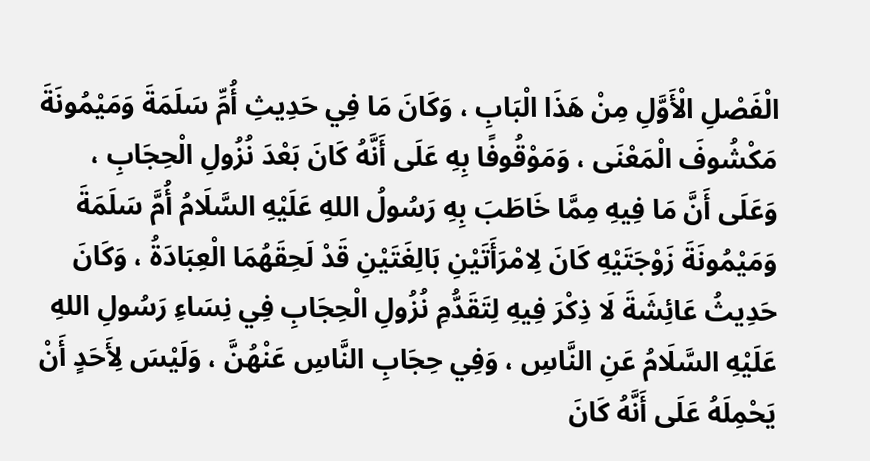الْفَصْلِ الْأَوَّلِ مِنْ هَذَا الْبَابِ ، وَكَانَ مَا فِي حَدِيثِ أُمِّ سَلَمَةَ وَمَيْمُونَةَ مَكْشُوفَ الْمَعْنَى ، وَمَوْقُوفًا بِهِ عَلَى أَنَّهُ كَانَ بَعْدَ نُزُولِ الْحِجَابِ ، وَعَلَى أَنَّ مَا فِيهِ مِمَّا خَاطَبَ بِهِ رَسُولُ اللهِ عَلَيْهِ السَّلَامُ أُمَّ سَلَمَةَ وَمَيْمُونَةَ زَوْجَتَيْهِ كَانَ لِامْرَأَتَيْنِ بَالِغَتَيْنِ قَدْ لَحِقَهُمَا الْعِبَادَةُ ، وَكَانَ حَدِيثُ عَائِشَةَ لَا ذِكْرَ فِيهِ لِتَقَدُّمِ نُزُولِ الْحِجَابِ فِي نِسَاءِ رَسُولِ اللهِ عَلَيْهِ السَّلَامُ عَنِ النَّاسِ ، وَفِي حِجَابِ النَّاسِ عَنْهُنَّ ، وَلَيْسَ لِأَحَدٍ أَنْ يَحْمِلَهُ عَلَى أَنَّهُ كَانَ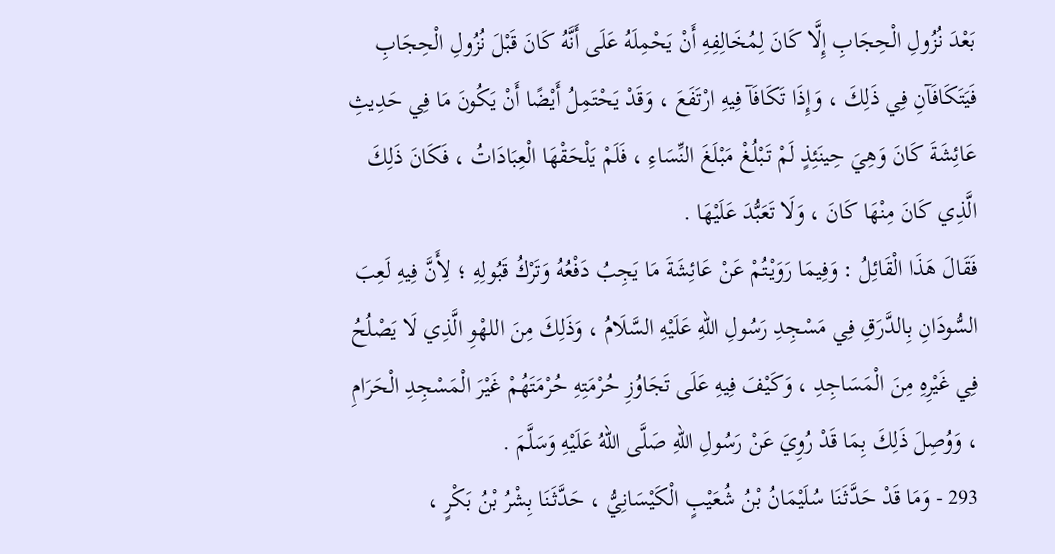بَعْدَ نُزُولِ الْحِجَابِ إِلَّا كَانَ لِمُخَالِفِهِ أَنْ يَحْمِلَهُ عَلَى أَنَّهُ كَانَ قَبْلَ نُزُولِ الْحِجَابِ فَيَتَكَافَآنِ فِي ذَلِكَ ، وَإِذَا تَكَافَآ فِيهِ ارْتَفَعَ ، وَقَدْ يَحْتَمِلُ أَيْضًا أَنْ يَكُونَ مَا فِي حَدِيثِ عَائِشَةَ كَانَ وَهِيَ حِينَئِذٍ لَمْ تَبْلُغْ مَبْلَغَ النِّسَاءِ ، فَلَمْ يَلْحَقْهَا الْعِبَادَاتُ ، فَكَانَ ذَلِكَ الَّذِي كَانَ مِنْهَا كَانَ ، وَلَا تَعَبُّدَ عَلَيْهَا .
فَقَالَ هَذَا الْقَائِلُ : وَفِيمَا رَوَيْتُمْ عَنْ عَائِشَةَ مَا يَجِبُ دَفْعُهُ وَتَرْكُ قَبُولِهِ ؛ لِأَنَّ فِيهِ لَعِبَ السُّودَانِ بِالدَّرَقِ فِي مَسْجِدِ رَسُولِ اللهِ عَلَيْهِ السَّلَامُ ، وَذَلِكَ مِنَ اللهْوِ الَّذِي لَا يَصْلُحُ فِي غَيْرِهِ مِنَ الْمَسَاجِدِ ، وَكَيْفَ فِيهِ عَلَى تَجَاوُزِ حُرْمَتِهِ حُرْمَتَهُمْ غَيْرَ الْمَسْجِدِ الْحَرَامِ ، وَوُصِلَ ذَلِكَ بِمَا قَدْ رُوِيَ عَنْ رَسُولِ اللهِ صَلَّى اللهُ عَلَيْهِ وَسَلَّمَ .
293 - وَمَا قَدْ حَدَّثَنَا سُلَيْمَانُ بْنُ شُعَيْبٍ الْكَيْسَانِيُّ ، حَدَّثَنَا بِشْرُ بْنُ بَكْرٍ ،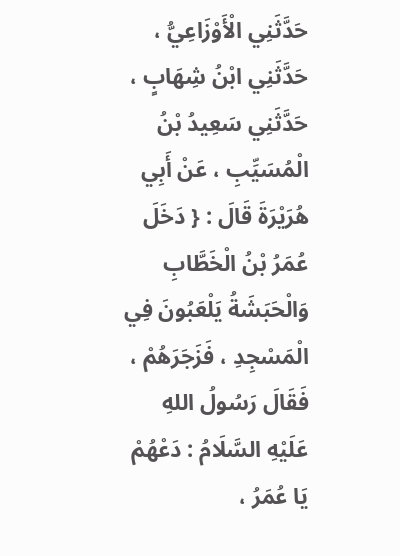حَدَّثَنِي الْأَوْزَاعِيُّ ، حَدَّثَنِي ابْنُ شِهَابٍ ، حَدَّثَنِي سَعِيدُ بْنُ الْمُسَيِّبِ ، عَنْ أَبِي هُرَيْرَةَ قَالَ : { دَخَلَ عُمَرُ بْنُ الْخَطَّابِ وَالْحَبَشَةُ يَلْعَبُونَ فِي الْمَسْجِدِ ، فَزَجَرَهُمْ ، فَقَالَ رَسُولُ اللهِ عَلَيْهِ السَّلَامُ : دَعْهُمْ يَا عُمَرُ ،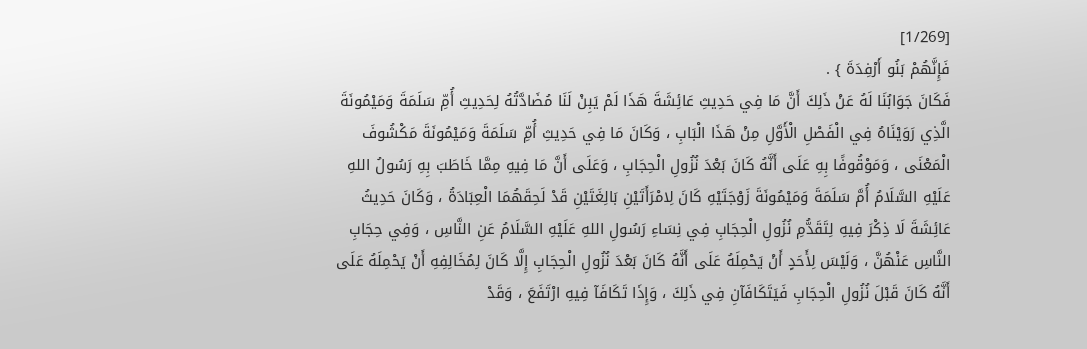[1/269]
فَإِنَّهُمْ بَنُو أَرْفِدَةَ } .
فَكَانَ جَوَابُنَا لَهُ عَنْ ذَلِكَ أَنَّ مَا فِي حَدِيثِ عَائِشَةَ هَذَا لَمْ يَبِنْ لَنَا مُضَادَّتُهُ لِحَدِيثِ أُمِّ سَلَمَةَ وَمَيْمُونَةَ الَّذِي رَوَيْنَاهُ فِي الْفَصْلِ الْأَوَّلِ مِنْ هَذَا الْبَابِ ، وَكَانَ مَا فِي حَدِيثِ أُمِّ سَلَمَةَ وَمَيْمُونَةَ مَكْشُوفَ الْمَعْنَى ، وَمَوْقُوفًا بِهِ عَلَى أَنَّهُ كَانَ بَعْدَ نُزُولِ الْحِجَابِ ، وَعَلَى أَنَّ مَا فِيهِ مِمَّا خَاطَبَ بِهِ رَسُولُ اللهِ عَلَيْهِ السَّلَامُ أُمَّ سَلَمَةَ وَمَيْمُونَةَ زَوْجَتَيْهِ كَانَ لِامْرَأَتَيْنِ بَالِغَتَيْنِ قَدْ لَحِقَهُمَا الْعِبَادَةُ ، وَكَانَ حَدِيثُ عَائِشَةَ لَا ذِكْرَ فِيهِ لِتَقَدُّمِ نُزُولِ الْحِجَابِ فِي نِسَاءِ رَسُولِ اللهِ عَلَيْهِ السَّلَامُ عَنِ النَّاسِ ، وَفِي حِجَابِ النَّاسِ عَنْهُنَّ ، وَلَيْسَ لِأَحَدٍ أَنْ يَحْمِلَهُ عَلَى أَنَّهُ كَانَ بَعْدَ نُزُولِ الْحِجَابِ إِلَّا كَانَ لِمُخَالِفِهِ أَنْ يَحْمِلَهُ عَلَى أَنَّهُ كَانَ قَبْلَ نُزُولِ الْحِجَابِ فَيَتَكَافَآنِ فِي ذَلِكَ ، وَإِذَا تَكَافَآ فِيهِ ارْتَفَعَ ، وَقَدْ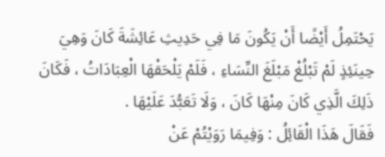يَحْتَمِلُ أَيْضًا أَنْ يَكُونَ مَا فِي حَدِيثِ عَائِشَةَ كَانَ وَهِيَ حِينَئِذٍ لَمْ تَبْلُغْ مَبْلَغَ النِّسَاءِ ، فَلَمْ يَلْحَقْهَا الْعِبَادَاتُ ، فَكَانَ ذَلِكَ الَّذِي كَانَ مِنْهَا كَانَ ، وَلَا تَعَبُّدَ عَلَيْهَا .
فَقَالَ هَذَا الْقَائِلُ : وَفِيمَا رَوَيْتُمْ عَنْ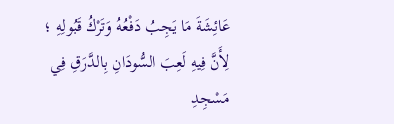عَائِشَةَ مَا يَجِبُ دَفْعُهُ وَتَرْكُ قَبُولِهِ ؛ لِأَنَّ فِيهِ لَعِبَ السُّودَانِ بِالدَّرَقِ فِي مَسْجِدِ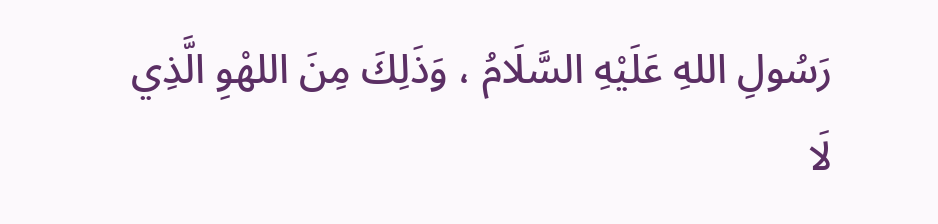رَسُولِ اللهِ عَلَيْهِ السَّلَامُ ، وَذَلِكَ مِنَ اللهْوِ الَّذِي لَا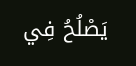يَصْلُحُ فِي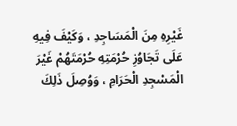غَيْرِهِ مِنَ الْمَسَاجِدِ ، وَكَيْفَ فِيهِ عَلَى تَجَاوُزِ حُرْمَتِهِ حُرْمَتَهُمْ غَيْرَ الْمَسْجِدِ الْحَرَامِ ، وَوُصِلَ ذَلِكَ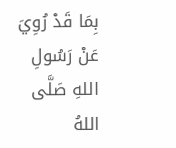بِمَا قَدْ رُوِيَ عَنْ رَسُولِ اللهِ صَلَّى اللهُ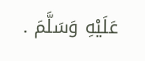عَلَيْهِ وَسَلَّمَ .